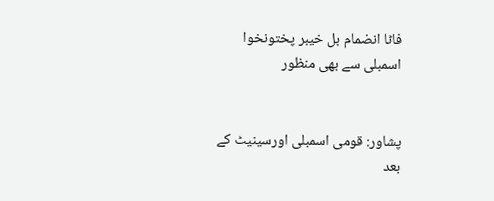فاٹا انضمام بل خیبر پختونخوا اسمبلی سے بھی منظور


پشاور: قومی اسمبلی اورسینیٹ کے بعد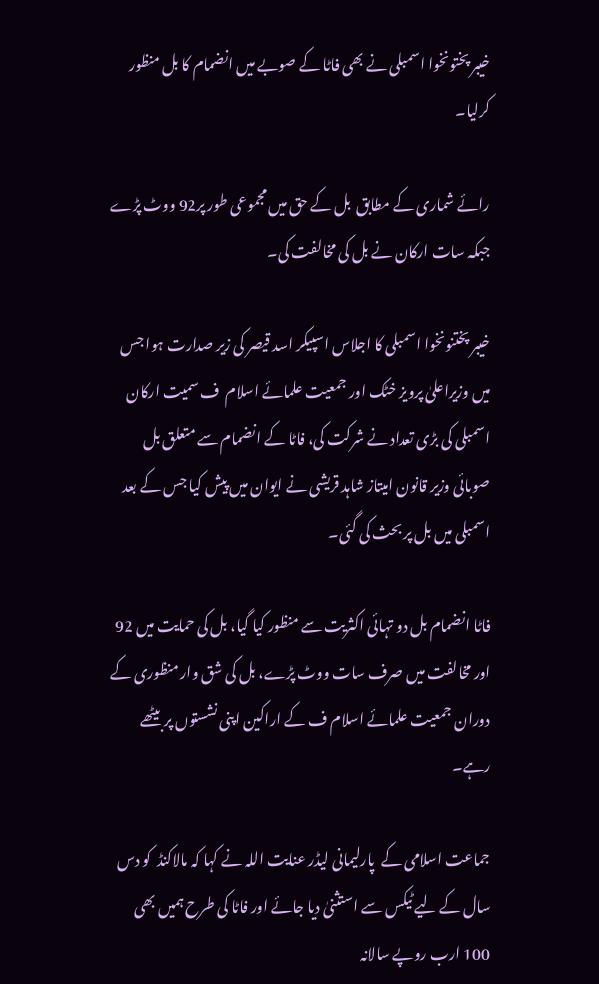خیبر پختونخوا اسمبلی نے بھی فاٹا کے صوبے میں انضمام کا بل منظور کرلیا۔

رائے شماری کے مطابق  بل کے حق میں مجموعی طور پر92 ووٹ پڑے جبکہ سات ارکان نے بل کی مخالفت کی۔

خیبر پختنونخوا اسمبلی کا اجلاس اسپیکر اسد قیصر کی زیر صدارت ہوا جس میں وزیراعلیٰ پرویز خٹک اور جمعیت علمائے اسلام  ف سمیت ارکان اسمبلی کی بڑی تعداد نے شرکت کی، فاٹا کے انضمام سے متعلق بل صوبائی وزیر قانون امیتاز شاہد قریشی نے ایوان میں پیش کیا جس کے بعد اسمبلی میں بل پر بحث کی گئی۔

فاٹا انضمام بل دو تہائی اکثریت سے منظور کیا گیا، بل کی حمایت میں 92  اور مخالفت میں صرف سات ووٹ پڑے، بل کی شق وار منظوری کے دوران جمعیت علمائے اسلام ف کے اراکین اپنی نشستوں پر بیٹھے رہے۔

جماعت اسلامی کے  پارلیمانی لیڈر عنایت اللہ نے کہا کہ مالاکنڈ  کو دس سال کے لیے ٹیکس سے استثنیٰ دیا جائے اور فاٹا کی طرح ہمیں بھی 100 ارب روپے سالانہ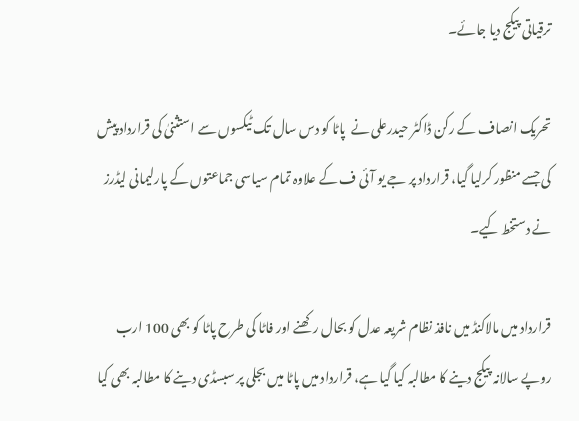ترقیاتی پیکج دیا جائے۔

تحریک انصاف کے رکن ڈاکٹر حیدرعلی نے  پاٹا کو دس سال تک ٹیکسوں سے استثنیٰ کی قرارداد پیش کی جسے منظور کرلیا گیا، قرارداد پر جے یو آئی ف کے علاوہ تمام سیاسی جماعتوں کے پارلیمانی لیڈرز نے دستخط کیے۔

قرارداد میں مالاکنڈ میں نافذ نظام شریعہ عدل کو بحال رکھنے اور فاٹا کی طرح پاٹا کو بھی 100 ارب روپے سالانہ پیکج دینے کا مطالبہ کیا گیا ہے، قرارداد میں پاٹا میں بجلی پر سبسڈی دینے کا مطالبہ بھی کیا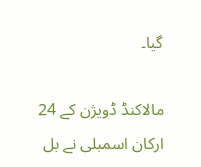گیا۔

مالاکنڈ ڈویژن کے 24 ارکان اسمبلی نے بل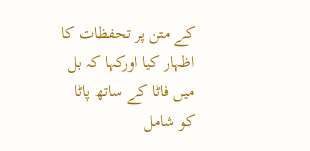کے متن پر تحفظات کا اظہار کیا اورکہا کہ بل میں فاٹا کے ساتھ پاٹا کو شامل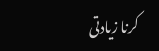کرنا زیادتی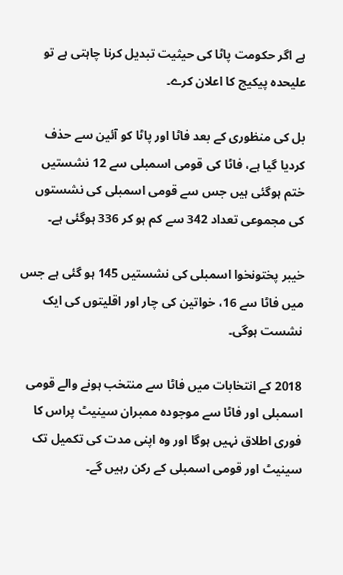ہے اگر حکومت پاٹا کی حیثیت تبدیل کرنا چاہتی ہے تو علیحدہ پیکیج کا اعلان کرے۔

بل کی منظوری کے بعد فاٹا اور پاٹا کو آئین سے حذف کردیا گیا ہے، فاٹا کی قومی اسمبلی سے 12 نشستیں ختم ہوگئی ہیں جس سے قومی اسمبلی کی نشستوں کی مجموعی تعداد 342 سے کم ہو کر 336 ہوگئی ہے۔

خیبر پختونخوا اسمبلی کی نشستیں 145 ہو گئی ہے جس میں فاٹا سے 16، خواتین کی چار اور اقلیتوں کی ایک نشست ہوگی۔

2018 کے انتخابات میں فاٹا سے منتخب ہونے والے قومی اسمبلی اور فاٹا سے موجودہ ممبران سینیٹ پراس کا فوری اطلاق نہیں ہوگا اور وہ اپنی مدت کی تکمیل تک سینیٹ اور قومی اسمبلی کے رکن رہیں گے۔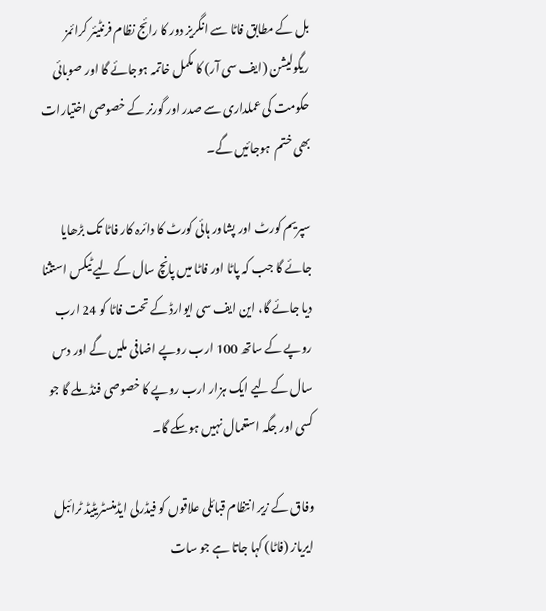بل کے مطابق فاٹا سے انگریز دور کا رائج نظام فرنٹیئر کرائمز ریگولیشن (ایف سی آر) کا مکمل خاتمہ ہوجائے گا اور صوبائی حکومت کی عملداری سے صدر اور گورنر کے خصوصی اختیارات بھی ختم  ہوجائیں گے۔

سپریم کورٹ اور پشاور ہائی کورٹ کا دائرہ کار فاٹا تک بڑھایا جائے گا جب کہ پاٹا اور فاٹا میں پانچ سال کے لیے ٹیکس استثنا دیا جائے گا، این ایف سی ایوارڈ کے تحت فاٹا کو 24 ارب روپے کے ساتھ 100 ارب روپے اضافی ملیں گے اور دس سال کے لیے ایک ہزار ارب روپے کا خصوصی فنڈ ملے گا جو کسی اور جگہ استعمال نہیں ہوسکے گا۔

وفاق کے زیر انتظام قبائلی علاقوں کو فیڈرلی ایڈمنسٹریٹیڈ ٹرائبل ایریاز (فاٹا) کہا جاتا ہے جو سات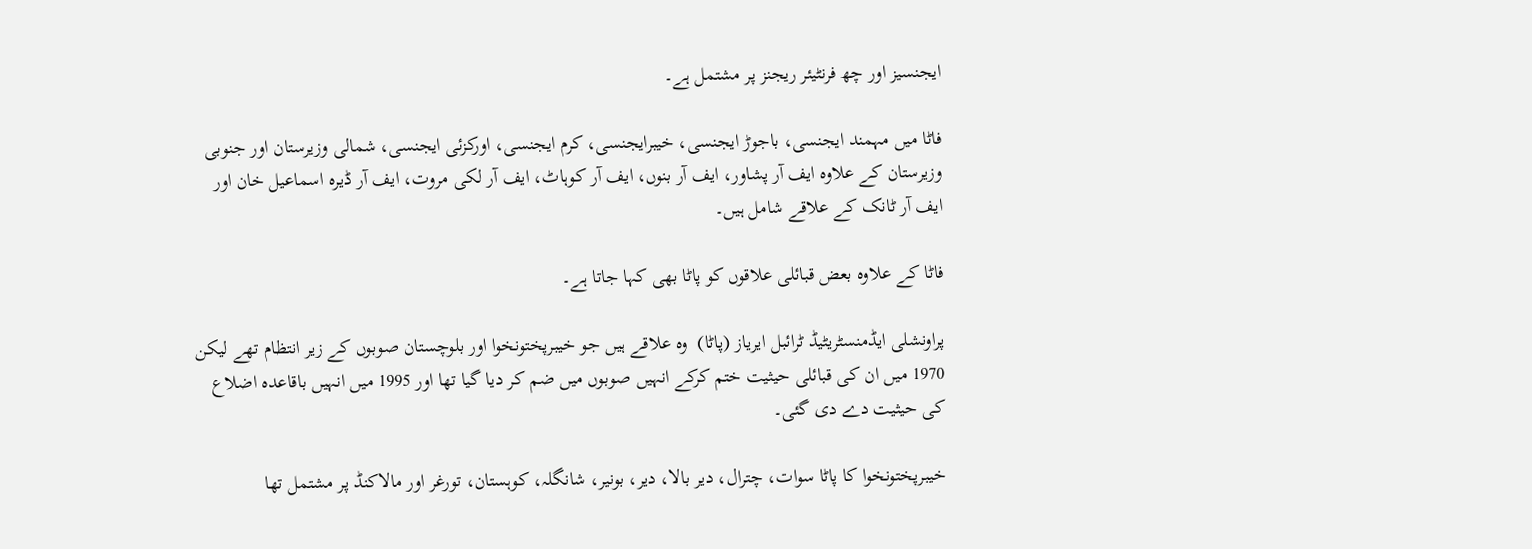ایجنسیز اور چھ فرنٹیئر ریجنز پر مشتمل ہے۔

فاٹا میں مہمند ایجنسی، باجوڑ ایجنسی، خیبرایجنسی، کرم ایجنسی، اورکزئی ایجنسی، شمالی وزیرستان اور جنوبی وزیرستان کے علاوہ ایف آر پشاور، ایف آر بنوں، ایف آر کوہاٹ، ایف آر لکی مروت، ایف آر ڈیرہ اسماعیل خان اور ایف آر ٹانک کے علاقے شامل ہیں۔

فاٹا کے علاوہ بعض قبائلی علاقوں کو پاٹا بھی کہا جاتا ہے۔

پراونشلی ایڈمنسٹریٹیڈ ٹرائبل ایریاز (پاٹا)  وہ علاقے ہیں جو خیبرپختونخوا اور بلوچستان صوبوں کے زیر انتظام تھے لیکن 1970 میں ان کی قبائلی حیثیت ختم کرکے انہیں صوبوں میں ضم کر دیا گیا تھا اور 1995 میں انہیں باقاعدہ اضلاع کی حیثیت دے دی گئی۔

خیبرپختونخوا کا پاٹا سوات، چترال، دیر بالا، دیر، بونیر، شانگلہ، کوہستان، تورغر اور مالاکنڈ پر مشتمل تھا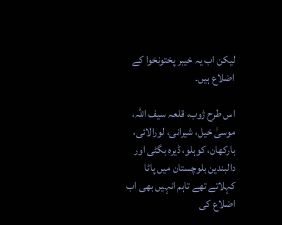لیکن اب یہ خیبر پختونخوا کے اضلاع ہیں۔

اس طرح ژوب، قلعہ سیف اللہ، موسیٰ خیل، شیرانی، لورالائی، بارکھان، کوہلو، ڈیرہ بگٹی اور دالبندین بلوچستان میں پاٹا کہلاتے تھے تاہم انہیں بھی اب اضلاع کی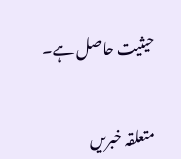حیثیت حاصل ہے۔


متعلقہ خبریں